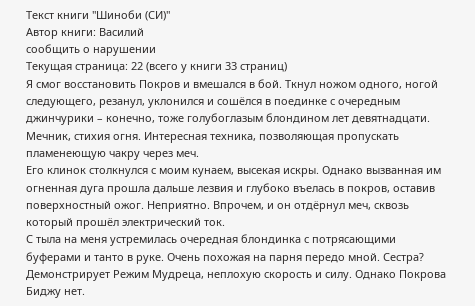Текст книги "Шиноби (СИ)"
Автор книги: Василий
сообщить о нарушении
Текущая страница: 22 (всего у книги 33 страниц)
Я смог восстановить Покров и вмешался в бой. Ткнул ножом одного, ногой следующего, резанул, уклонился и сошёлся в поединке с очередным джинчурики – конечно, тоже голубоглазым блондином лет девятнадцати. Мечник, стихия огня. Интересная техника, позволяющая пропускать пламенеющую чакру через меч.
Его клинок столкнулся с моим кунаем, высекая искры. Однако вызванная им огненная дуга прошла дальше лезвия и глубоко въелась в покров, оставив поверхностный ожог. Неприятно. Впрочем, и он отдёрнул меч, сквозь который прошёл электрический ток.
С тыла на меня устремилась очередная блондинка с потрясающими буферами и танто в руке. Очень похожая на парня передо мной. Сестра? Демонстрирует Режим Мудреца, неплохую скорость и силу. Однако Покрова Биджу нет.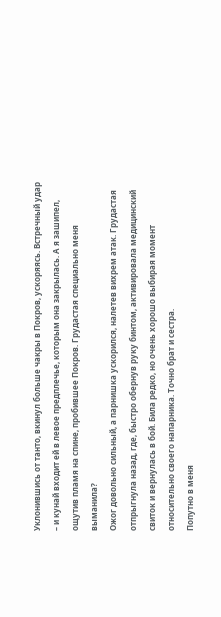Уклонившись от танто, вкинул больше чакры в Покров, ускоряясь. Встречный удар – и кунай входит ей в левое предплечье, которым она закрылась. А я зашипел, ощутив пламя на спине, пробившее Покров. Грудастая специально меня выманила?
Ожог довольно сильный, а парнишка ускорился, налетев вихрем атак. Грудастая отпрыгнула назад, где, быстро обернув руку бинтом, активировала медицинский свиток и вернулась в бой. Била редко, но очень хорошо выбирая момент относительно своего напарника. Точно брат и сестра.
Попутно в меня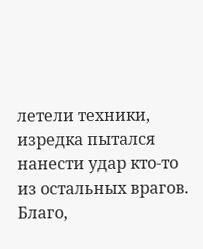летели техники, изредка пытался нанести удар кто-то из остальных врагов. Благо,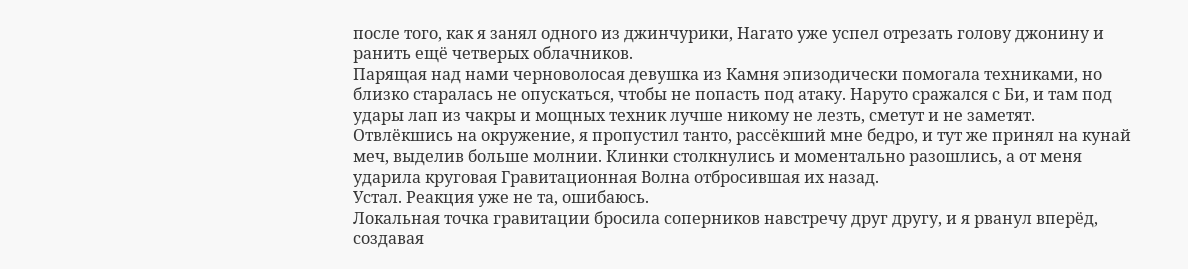после того, как я занял одного из джинчурики, Нагато уже успел отрезать голову джонину и ранить ещё четверых облачников.
Парящая над нами черноволосая девушка из Камня эпизодически помогала техниками, но близко старалась не опускаться, чтобы не попасть под атаку. Наруто сражался с Би, и там под удары лап из чакры и мощных техник лучше никому не лезть, сметут и не заметят.
Отвлёкшись на окружение, я пропустил танто, рассёкший мне бедро, и тут же принял на кунай меч, выделив больше молнии. Клинки столкнулись и моментально разошлись, а от меня ударила круговая Гравитационная Волна отбросившая их назад.
Устал. Реакция уже не та, ошибаюсь.
Локальная точка гравитации бросила соперников навстречу друг другу, и я рванул вперёд, создавая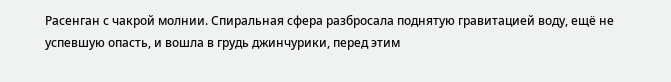Расенган с чакрой молнии. Спиральная сфера разбросала поднятую гравитацией воду, ещё не успевшую опасть, и вошла в грудь джинчурики, перед этим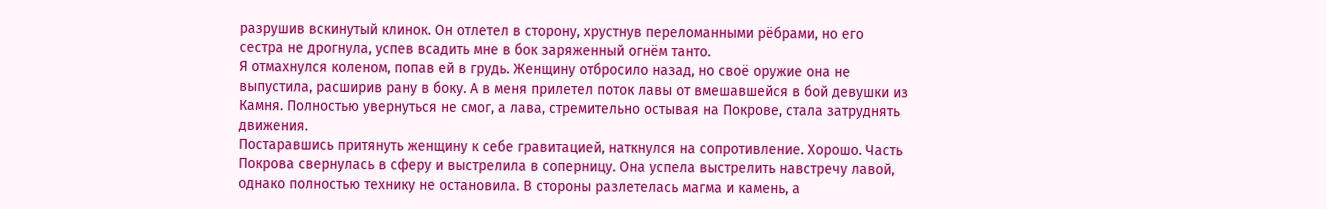разрушив вскинутый клинок. Он отлетел в сторону, хрустнув переломанными рёбрами, но его сестра не дрогнула, успев всадить мне в бок заряженный огнём танто.
Я отмахнулся коленом, попав ей в грудь. Женщину отбросило назад, но своё оружие она не выпустила, расширив рану в боку. А в меня прилетел поток лавы от вмешавшейся в бой девушки из Камня. Полностью увернуться не смог, а лава, стремительно остывая на Покрове, стала затруднять движения.
Постаравшись притянуть женщину к себе гравитацией, наткнулся на сопротивление. Хорошо. Часть Покрова свернулась в сферу и выстрелила в соперницу. Она успела выстрелить навстречу лавой, однако полностью технику не остановила. В стороны разлетелась магма и камень, а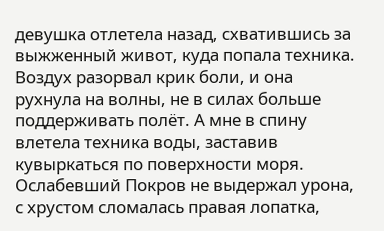девушка отлетела назад, схватившись за выжженный живот, куда попала техника.
Воздух разорвал крик боли, и она рухнула на волны, не в силах больше поддерживать полёт. А мне в спину влетела техника воды, заставив кувыркаться по поверхности моря. Ослабевший Покров не выдержал урона, с хрустом сломалась правая лопатка,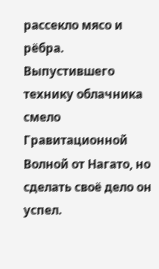рассекло мясо и рёбра.
Выпустившего технику облачника смело Гравитационной Волной от Нагато, но сделать своё дело он успел.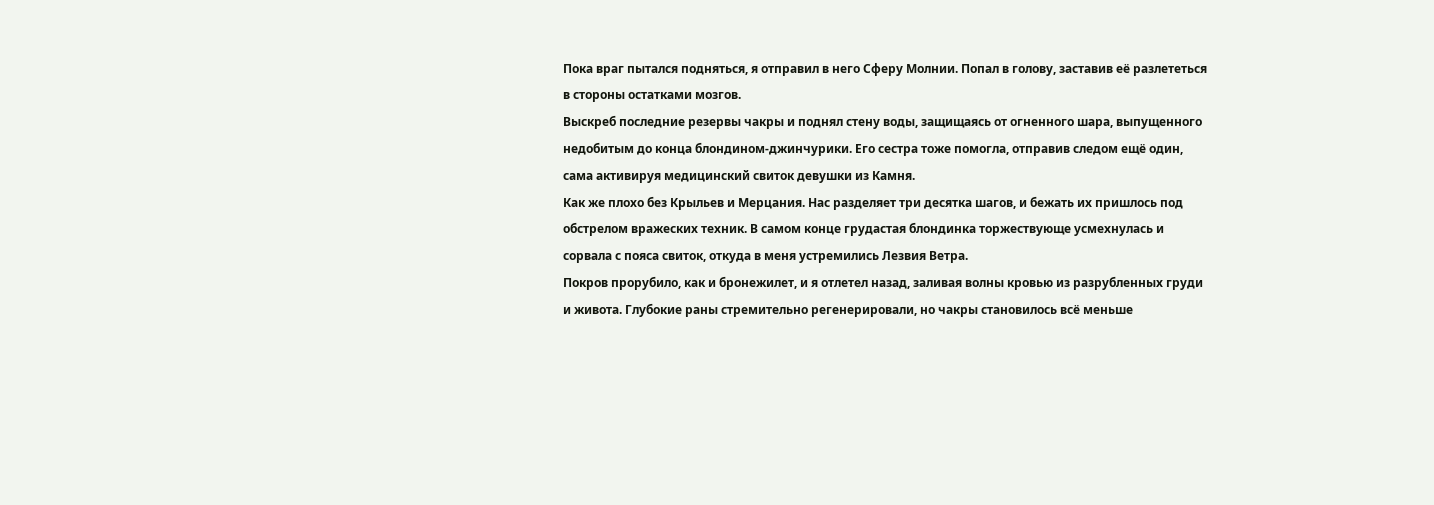Пока враг пытался подняться, я отправил в него Сферу Молнии. Попал в голову, заставив её разлететься в стороны остатками мозгов.
Выскреб последние резервы чакры и поднял стену воды, защищаясь от огненного шара, выпущенного недобитым до конца блондином-джинчурики. Его сестра тоже помогла, отправив следом ещё один, сама активируя медицинский свиток девушки из Камня.
Как же плохо без Крыльев и Мерцания. Нас разделяет три десятка шагов, и бежать их пришлось под обстрелом вражеских техник. В самом конце грудастая блондинка торжествующе усмехнулась и сорвала с пояса свиток, откуда в меня устремились Лезвия Ветра.
Покров прорубило, как и бронежилет, и я отлетел назад, заливая волны кровью из разрубленных груди и живота. Глубокие раны стремительно регенерировали, но чакры становилось всё меньше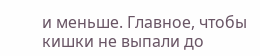и меньше. Главное, чтобы кишки не выпали до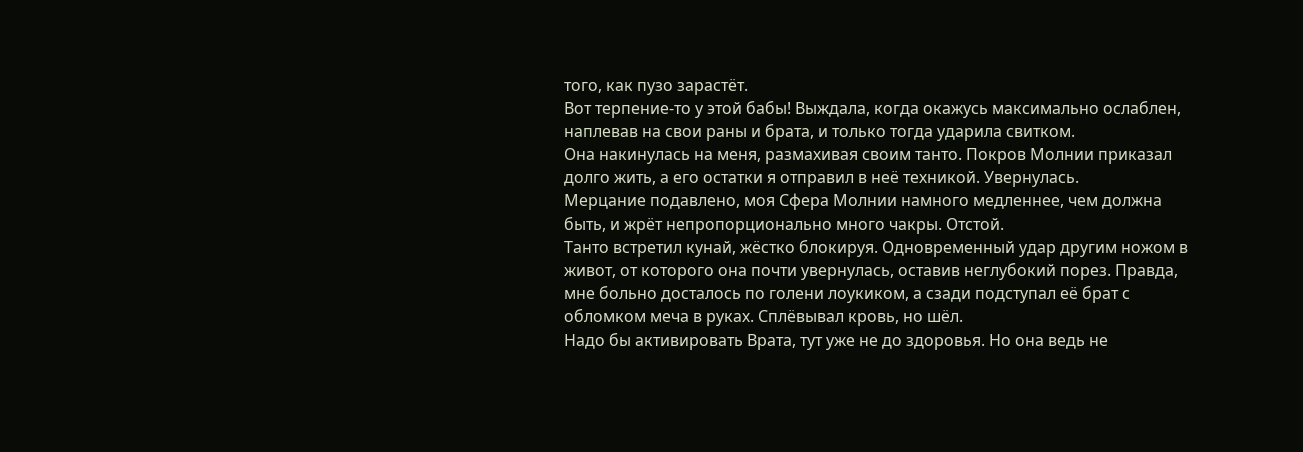того, как пузо зарастёт.
Вот терпение-то у этой бабы! Выждала, когда окажусь максимально ослаблен, наплевав на свои раны и брата, и только тогда ударила свитком.
Она накинулась на меня, размахивая своим танто. Покров Молнии приказал долго жить, а его остатки я отправил в неё техникой. Увернулась.
Мерцание подавлено, моя Сфера Молнии намного медленнее, чем должна быть, и жрёт непропорционально много чакры. Отстой.
Танто встретил кунай, жёстко блокируя. Одновременный удар другим ножом в живот, от которого она почти увернулась, оставив неглубокий порез. Правда, мне больно досталось по голени лоукиком, а сзади подступал её брат с обломком меча в руках. Сплёвывал кровь, но шёл.
Надо бы активировать Врата, тут уже не до здоровья. Но она ведь не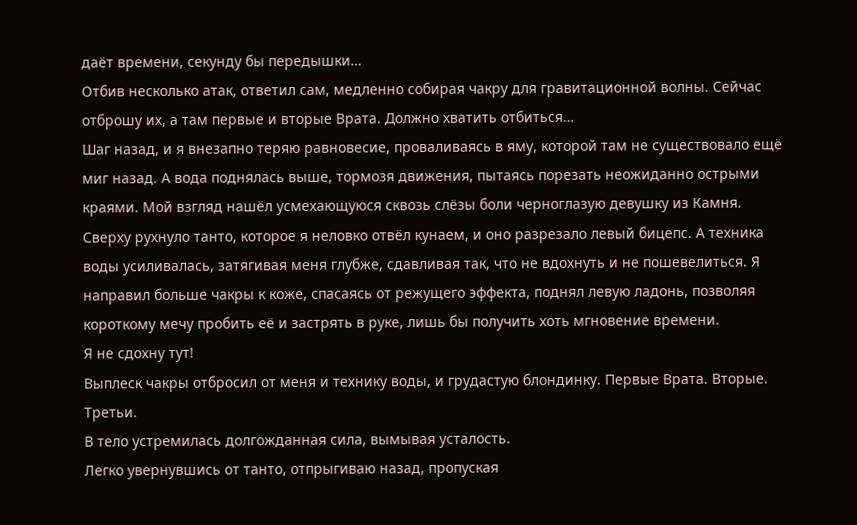даёт времени, секунду бы передышки…
Отбив несколько атак, ответил сам, медленно собирая чакру для гравитационной волны. Сейчас отброшу их, а там первые и вторые Врата. Должно хватить отбиться…
Шаг назад, и я внезапно теряю равновесие, проваливаясь в яму, которой там не существовало ещё миг назад. А вода поднялась выше, тормозя движения, пытаясь порезать неожиданно острыми краями. Мой взгляд нашёл усмехающуюся сквозь слёзы боли черноглазую девушку из Камня.
Сверху рухнуло танто, которое я неловко отвёл кунаем, и оно разрезало левый бицепс. А техника воды усиливалась, затягивая меня глубже, сдавливая так, что не вдохнуть и не пошевелиться. Я направил больше чакры к коже, спасаясь от режущего эффекта, поднял левую ладонь, позволяя короткому мечу пробить её и застрять в руке, лишь бы получить хоть мгновение времени.
Я не сдохну тут!
Выплеск чакры отбросил от меня и технику воды, и грудастую блондинку. Первые Врата. Вторые. Третьи.
В тело устремилась долгожданная сила, вымывая усталость.
Легко увернувшись от танто, отпрыгиваю назад, пропуская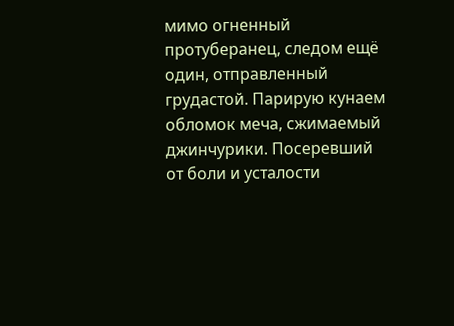мимо огненный протуберанец, следом ещё один, отправленный грудастой. Парирую кунаем обломок меча, сжимаемый джинчурики. Посеревший от боли и усталости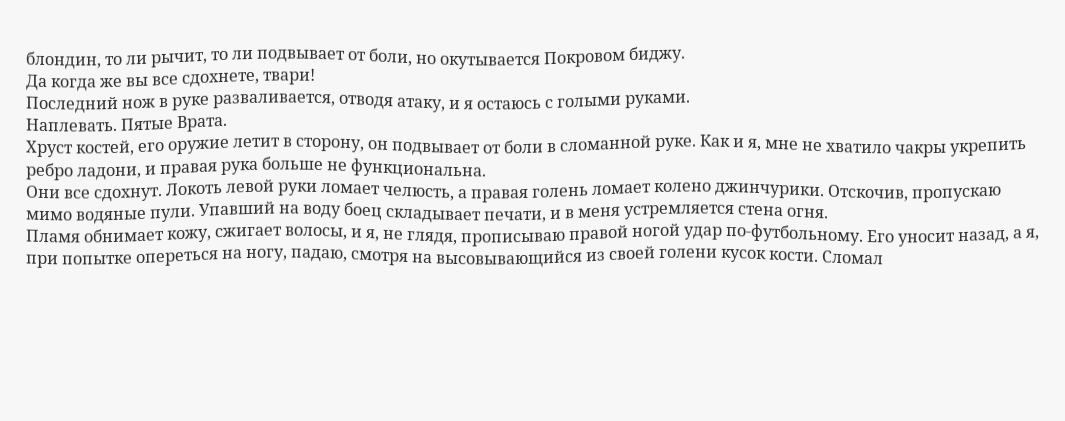блондин, то ли рычит, то ли подвывает от боли, но окутывается Покровом биджу.
Да когда же вы все сдохнете, твари!
Последний нож в руке разваливается, отводя атаку, и я остаюсь с голыми руками.
Наплевать. Пятые Врата.
Хруст костей, его оружие летит в сторону, он подвывает от боли в сломанной руке. Как и я, мне не хватило чакры укрепить ребро ладони, и правая рука больше не функциональна.
Они все сдохнут. Локоть левой руки ломает челюсть, а правая голень ломает колено джинчурики. Отскочив, пропускаю мимо водяные пули. Упавший на воду боец складывает печати, и в меня устремляется стена огня.
Пламя обнимает кожу, сжигает волосы, и я, не глядя, прописываю правой ногой удар по-футбольному. Его уносит назад, а я, при попытке опереться на ногу, падаю, смотря на высовывающийся из своей голени кусок кости. Сломал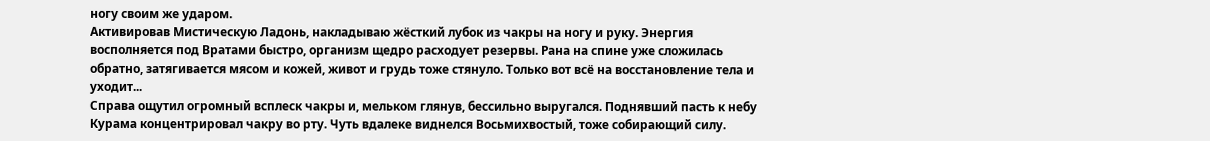ногу своим же ударом.
Активировав Мистическую Ладонь, накладываю жёсткий лубок из чакры на ногу и руку. Энергия восполняется под Вратами быстро, организм щедро расходует резервы. Рана на спине уже сложилась обратно, затягивается мясом и кожей, живот и грудь тоже стянуло. Только вот всё на восстановление тела и уходит...
Справа ощутил огромный всплеск чакры и, мельком глянув, бессильно выругался. Поднявший пасть к небу Курама концентрировал чакру во рту. Чуть вдалеке виднелся Восьмихвостый, тоже собирающий силу.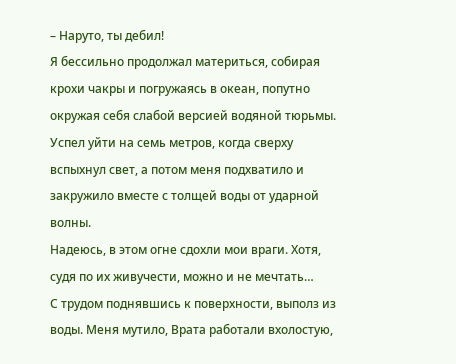– Наруто, ты дебил!
Я бессильно продолжал материться, собирая крохи чакры и погружаясь в океан, попутно окружая себя слабой версией водяной тюрьмы. Успел уйти на семь метров, когда сверху вспыхнул свет, а потом меня подхватило и закружило вместе с толщей воды от ударной волны.
Надеюсь, в этом огне сдохли мои враги. Хотя, судя по их живучести, можно и не мечтать…
С трудом поднявшись к поверхности, выполз из воды. Меня мутило, Врата работали вхолостую,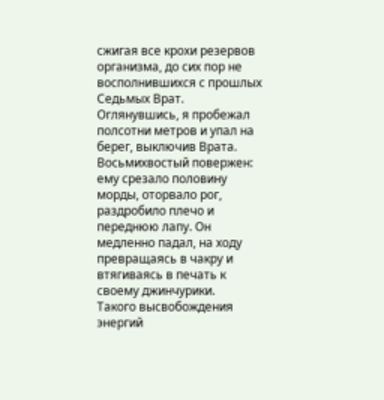сжигая все крохи резервов организма, до сих пор не восполнившихся с прошлых Седьмых Врат. Оглянувшись, я пробежал полсотни метров и упал на берег, выключив Врата.
Восьмихвостый повержен: ему срезало половину морды, оторвало рог, раздробило плечо и переднюю лапу. Он медленно падал, на ходу превращаясь в чакру и втягиваясь в печать к своему джинчурики.
Такого высвобождения энергий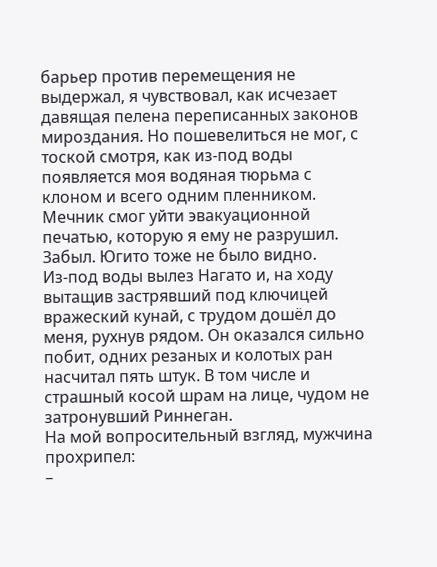барьер против перемещения не выдержал, я чувствовал, как исчезает давящая пелена переписанных законов мироздания. Но пошевелиться не мог, с тоской смотря, как из-под воды появляется моя водяная тюрьма с клоном и всего одним пленником. Мечник смог уйти эвакуационной печатью, которую я ему не разрушил. Забыл. Югито тоже не было видно.
Из-под воды вылез Нагато и, на ходу вытащив застрявший под ключицей вражеский кунай, с трудом дошёл до меня, рухнув рядом. Он оказался сильно побит, одних резаных и колотых ран насчитал пять штук. В том числе и страшный косой шрам на лице, чудом не затронувший Риннеган.
На мой вопросительный взгляд, мужчина прохрипел:
–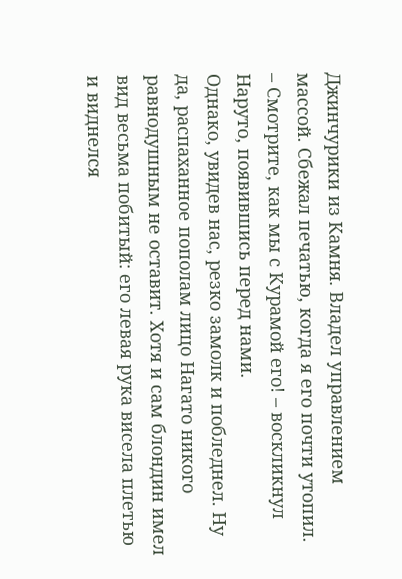Джинчурики из Камня. Владел управлением массой. Сбежал печатью, когда я его почти утопил.
– Смотрите, как мы с Курамой его! – воскликнул Наруто, появившись перед нами.
Однако, увидев нас, резко замолк и побледнел. Ну да, распаханное пополам лицо Нагато никого равнодушным не оставит. Хотя и сам блондин имел вид весьма побитый: его левая рука висела плетью и виднелся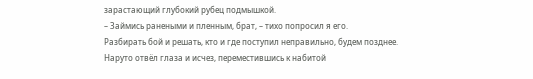зарастающий глубокий рубец подмышкой.
– Займись ранеными и пленным, брат, – тихо попросил я его.
Разбирать бой и решать, кто и где поступил неправильно, будем позднее.
Наруто отвёл глаза и исчез, переместившись к набитой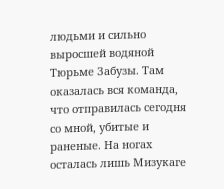людьми и сильно выросшей водяной Тюрьме Забузы. Там оказалась вся команда, что отправилась сегодня со мной, убитые и раненые. На ногах осталась лишь Мизукаге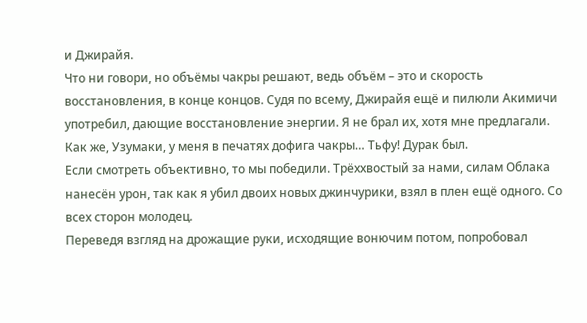и Джирайя.
Что ни говори, но объёмы чакры решают, ведь объём – это и скорость восстановления, в конце концов. Судя по всему, Джирайя ещё и пилюли Акимичи употребил, дающие восстановление энергии. Я не брал их, хотя мне предлагали.
Как же, Узумаки, у меня в печатях дофига чакры… Тьфу! Дурак был.
Если смотреть объективно, то мы победили. Трёххвостый за нами, силам Облака нанесён урон, так как я убил двоих новых джинчурики, взял в плен ещё одного. Со всех сторон молодец.
Переведя взгляд на дрожащие руки, исходящие вонючим потом, попробовал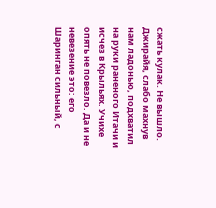сжать кулак. Не вышло.
Джирайя, слабо махнув нам ладонью, подхватил на руки раненого Итачи и исчез в Крыльях. Учихе опять не повезло. Да и не невезение это: его Шаринган сильный, с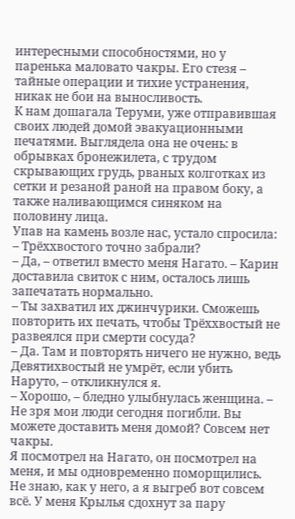интересными способностями, но у паренька маловато чакры. Его стезя – тайные операции и тихие устранения, никак не бои на выносливость.
К нам дошагала Теруми, уже отправившая своих людей домой эвакуационными печатями. Выглядела она не очень: в обрывках бронежилета, с трудом скрывающих грудь, рваных колготках из сетки и резаной раной на правом боку, а также наливающимся синяком на половину лица.
Упав на камень возле нас, устало спросила:
– Трёххвостого точно забрали?
– Да, – ответил вместо меня Нагато. – Карин доставила свиток с ним, осталось лишь запечатать нормально.
– Ты захватил их джинчурики. Сможешь повторить их печать, чтобы Трёххвостый не развеялся при смерти сосуда?
– Да. Там и повторять ничего не нужно, ведь Девятихвостый не умрёт, если убить Наруто, – откликнулся я.
– Хорошо, – бледно улыбнулась женщина. – Не зря мои люди сегодня погибли. Вы можете доставить меня домой? Совсем нет чакры.
Я посмотрел на Нагато, он посмотрел на меня, и мы одновременно поморщились.
Не знаю, как у него, а я выгреб вот совсем всё. У меня Крылья сдохнут за пару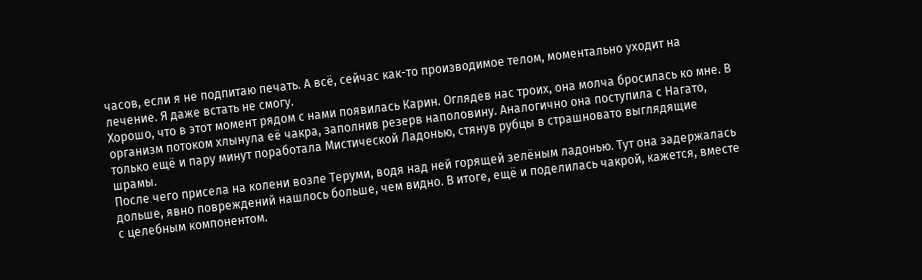часов, если я не подпитаю печать. А всё, сейчас как-то производимое телом, моментально уходит на лечение. Я даже встать не смогу.
Хорошо, что в этот момент рядом с нами появилась Карин. Оглядев нас троих, она молча бросилась ко мне. В организм потоком хлынула её чакра, заполнив резерв наполовину. Аналогично она поступила с Нагато, только ещё и пару минут поработала Мистической Ладонью, стянув рубцы в страшновато выглядящие шрамы.
После чего присела на колени возле Теруми, водя над ней горящей зелёным ладонью. Тут она задержалась дольше, явно повреждений нашлось больше, чем видно. В итоге, ещё и поделилась чакрой, кажется, вместе с целебным компонентом.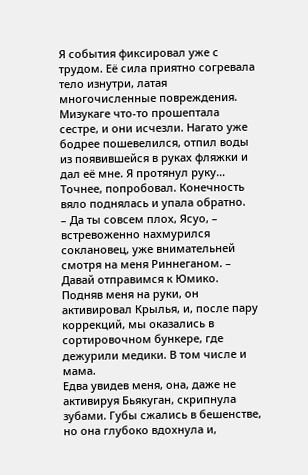Я события фиксировал уже с трудом. Её сила приятно согревала тело изнутри, латая многочисленные повреждения. Мизукаге что-то прошептала сестре, и они исчезли. Нагато уже бодрее пошевелился, отпил воды из появившейся в руках фляжки и дал её мне. Я протянул руку…
Точнее, попробовал. Конечность вяло поднялась и упала обратно.
– Да ты совсем плох, Ясуо, – встревоженно нахмурился соклановец, уже внимательней смотря на меня Риннеганом. – Давай отправимся к Юмико.
Подняв меня на руки, он активировал Крылья, и, после пару коррекций, мы оказались в сортировочном бункере, где дежурили медики. В том числе и мама.
Едва увидев меня, она, даже не активируя Бьякуган, скрипнула зубами. Губы сжались в бешенстве, но она глубоко вдохнула и,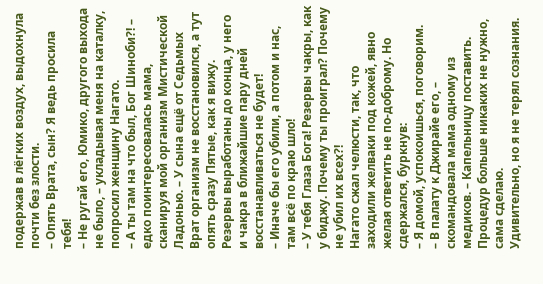подержав в лёгких воздух, выдохнула почти без злости.
– Опять Врата, сын? Я ведь просила тебя!
– Не ругай его, Юмико, другого выхода не было, – укладывая меня на каталку, попросил женщину Нагато.
– А ты там на что был, Бог Шиноби?! – едко поинтересовалась мама, сканируя мой организм Мистической Ладонью. – У сына ещё от Седьмых Врат организм не восстановился, а тут опять сразу Пятые, как я вижу. Резервы выработаны до конца, у него и чакра в ближайшие пару дней восстанавливаться не будет!
– Иначе бы его убили, а потом и нас, там всё по краю шло!
– У тебя Глаза Бога! Резервы чакры, как у биджу. Почему ты проиграл? Почему не убил их всех?!
Нагато сжал челюсти, так, что заходили желваки под кожей, явно желая ответить не по-доброму. Но сдержался, буркнув:
– Я домой, успокоишься, поговорим.
– В палату к Джирайе его, – скомандовала мама одному из медиков. – Капельницу поставить. Процедур больше никаких не нужно, сама сделаю.
Удивительно, но я не терял сознания.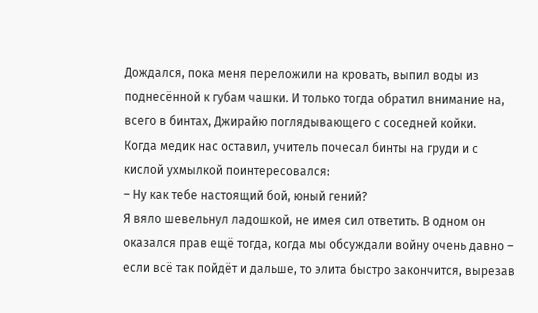Дождался, пока меня переложили на кровать, выпил воды из поднесённой к губам чашки. И только тогда обратил внимание на, всего в бинтах, Джирайю поглядывающего с соседней койки.
Когда медик нас оставил, учитель почесал бинты на груди и с кислой ухмылкой поинтересовался:
– Ну как тебе настоящий бой, юный гений?
Я вяло шевельнул ладошкой, не имея сил ответить. В одном он оказался прав ещё тогда, когда мы обсуждали войну очень давно – если всё так пойдёт и дальше, то элита быстро закончится, вырезав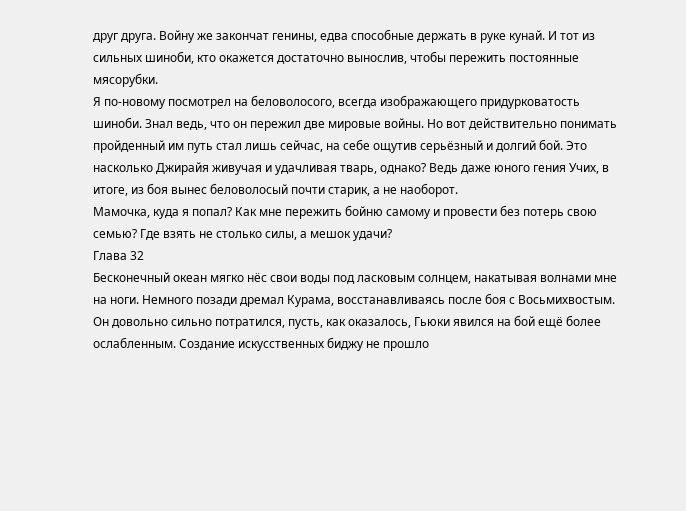друг друга. Войну же закончат генины, едва способные держать в руке кунай. И тот из сильных шиноби, кто окажется достаточно вынослив, чтобы пережить постоянные мясорубки.
Я по-новому посмотрел на беловолосого, всегда изображающего придурковатость шиноби. Знал ведь, что он пережил две мировые войны. Но вот действительно понимать пройденный им путь стал лишь сейчас, на себе ощутив серьёзный и долгий бой. Это насколько Джирайя живучая и удачливая тварь, однако? Ведь даже юного гения Учих, в итоге, из боя вынес беловолосый почти старик, а не наоборот.
Мамочка, куда я попал? Как мне пережить бойню самому и провести без потерь свою семью? Где взять не столько силы, а мешок удачи?
Глава 32
Бесконечный океан мягко нёс свои воды под ласковым солнцем, накатывая волнами мне на ноги. Немного позади дремал Курама, восстанавливаясь после боя с Восьмихвостым. Он довольно сильно потратился, пусть, как оказалось, Гьюки явился на бой ещё более ослабленным. Создание искусственных биджу не прошло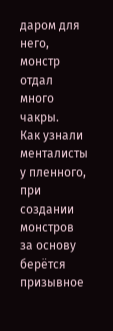даром для него, монстр отдал много чакры.
Как узнали менталисты у пленного, при создании монстров за основу берётся призывное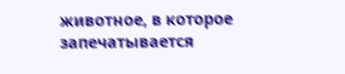животное, в которое запечатывается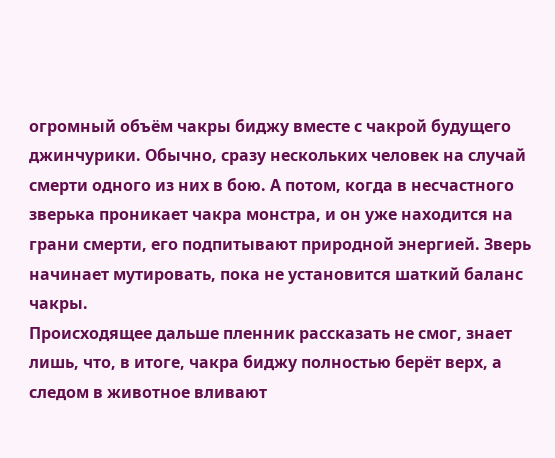огромный объём чакры биджу вместе с чакрой будущего джинчурики. Обычно, сразу нескольких человек на случай смерти одного из них в бою. А потом, когда в несчастного зверька проникает чакра монстра, и он уже находится на грани смерти, его подпитывают природной энергией. Зверь начинает мутировать, пока не установится шаткий баланс чакры.
Происходящее дальше пленник рассказать не смог, знает лишь, что, в итоге, чакра биджу полностью берёт верх, а следом в животное вливают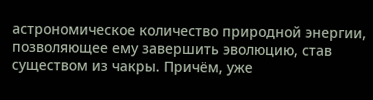астрономическое количество природной энергии, позволяющее ему завершить эволюцию, став существом из чакры. Причём, уже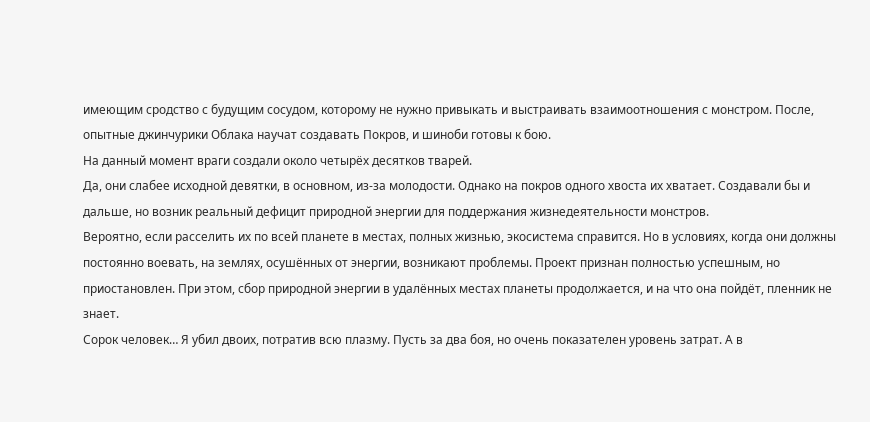имеющим сродство с будущим сосудом, которому не нужно привыкать и выстраивать взаимоотношения с монстром. После, опытные джинчурики Облака научат создавать Покров, и шиноби готовы к бою.
На данный момент враги создали около четырёх десятков тварей.
Да, они слабее исходной девятки, в основном, из-за молодости. Однако на покров одного хвоста их хватает. Создавали бы и дальше, но возник реальный дефицит природной энергии для поддержания жизнедеятельности монстров.
Вероятно, если расселить их по всей планете в местах, полных жизнью, экосистема справится. Но в условиях, когда они должны постоянно воевать, на землях, осушённых от энергии, возникают проблемы. Проект признан полностью успешным, но приостановлен. При этом, сбор природной энергии в удалённых местах планеты продолжается, и на что она пойдёт, пленник не знает.
Сорок человек… Я убил двоих, потратив всю плазму. Пусть за два боя, но очень показателен уровень затрат. А в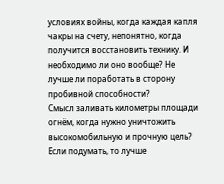условиях войны, когда каждая капля чакры на счету, непонятно, когда получится восстановить технику. И необходимо ли оно вообще? Не лучше ли поработать в сторону пробивной способности?
Смысл заливать километры площади огнём, когда нужно уничтожить высокомобильную и прочную цель? Если подумать, то лучше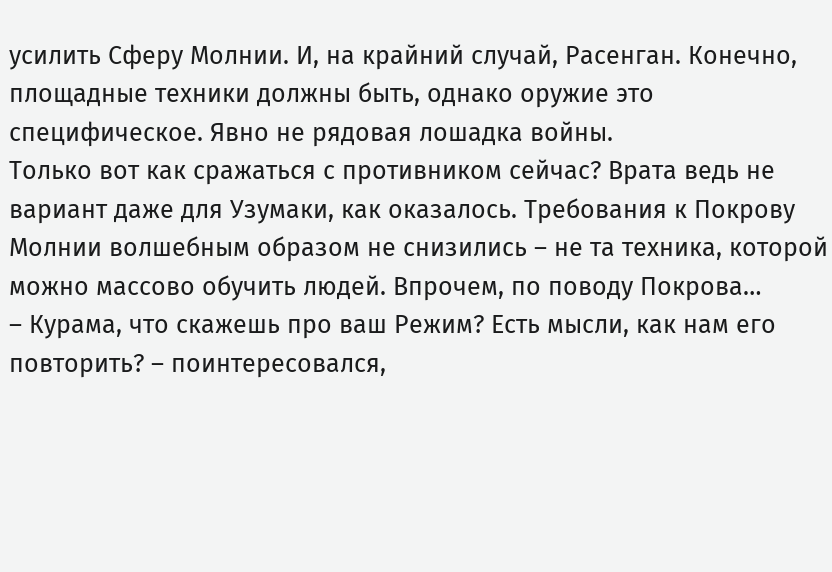усилить Сферу Молнии. И, на крайний случай, Расенган. Конечно, площадные техники должны быть, однако оружие это специфическое. Явно не рядовая лошадка войны.
Только вот как сражаться с противником сейчас? Врата ведь не вариант даже для Узумаки, как оказалось. Требования к Покрову Молнии волшебным образом не снизились – не та техника, которой можно массово обучить людей. Впрочем, по поводу Покрова…
– Курама, что скажешь про ваш Режим? Есть мысли, как нам его повторить? – поинтересовался,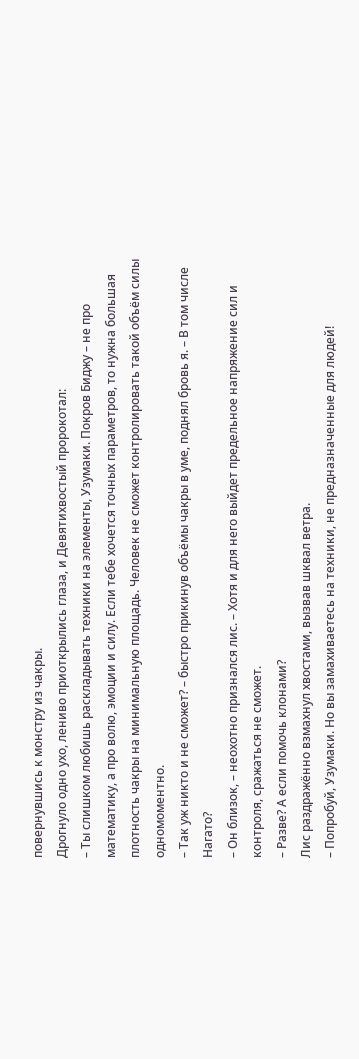повернувшись к монстру из чакры.
Дрогнуло одно ухо, лениво приоткрылись глаза, и Девятихвостый пророкотал:
– Ты слишком любишь раскладывать техники на элементы, Узумаки. Покров Биджу – не про математику, а про волю, эмоции и силу. Если тебе хочется точных параметров, то нужна большая плотность чакры на минимальную площадь. Человек не сможет контролировать такой объём силы одномоментно.
– Так уж никто и не сможет? – быстро прикинув объёмы чакры в уме, поднял бровь я. – В том числе Нагато?
– Он близок, – неохотно признался лис. – Хотя и для него выйдет предельное напряжение сил и контроля, сражаться не сможет.
– Разве? А если помочь клонами?
Лис раздражённо взмахнул хвостами, вызвав шквал ветра.
– Попробуй, Узумаки. Но вы замахиваетесь на техники, не предназначенные для людей!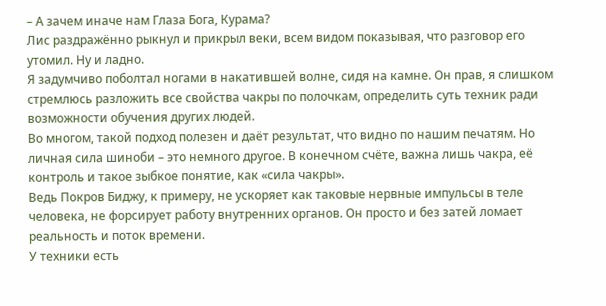– А зачем иначе нам Глаза Бога, Курама?
Лис раздражённо рыкнул и прикрыл веки, всем видом показывая, что разговор его утомил. Ну и ладно.
Я задумчиво поболтал ногами в накатившей волне, сидя на камне. Он прав, я слишком стремлюсь разложить все свойства чакры по полочкам, определить суть техник ради возможности обучения других людей.
Во многом, такой подход полезен и даёт результат, что видно по нашим печатям. Но личная сила шиноби – это немного другое. В конечном счёте, важна лишь чакра, её контроль и такое зыбкое понятие, как «сила чакры».
Ведь Покров Биджу, к примеру, не ускоряет как таковые нервные импульсы в теле человека, не форсирует работу внутренних органов. Он просто и без затей ломает реальность и поток времени.
У техники есть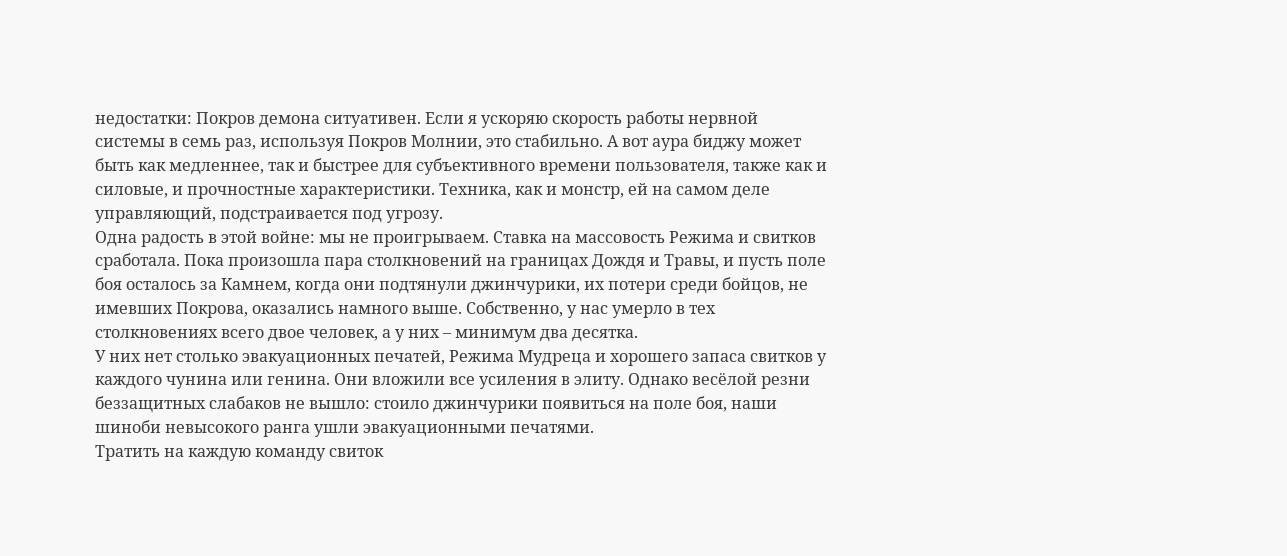недостатки: Покров демона ситуативен. Если я ускоряю скорость работы нервной системы в семь раз, используя Покров Молнии, это стабильно. А вот аура биджу может быть как медленнее, так и быстрее для субъективного времени пользователя, также как и силовые, и прочностные характеристики. Техника, как и монстр, ей на самом деле управляющий, подстраивается под угрозу.
Одна радость в этой войне: мы не проигрываем. Ставка на массовость Режима и свитков сработала. Пока произошла пара столкновений на границах Дождя и Травы, и пусть поле боя осталось за Камнем, когда они подтянули джинчурики, их потери среди бойцов, не имевших Покрова, оказались намного выше. Собственно, у нас умерло в тех столкновениях всего двое человек, а у них – минимум два десятка.
У них нет столько эвакуационных печатей, Режима Мудреца и хорошего запаса свитков у каждого чунина или генина. Они вложили все усиления в элиту. Однако весёлой резни беззащитных слабаков не вышло: стоило джинчурики появиться на поле боя, наши шиноби невысокого ранга ушли эвакуационными печатями.
Тратить на каждую команду свиток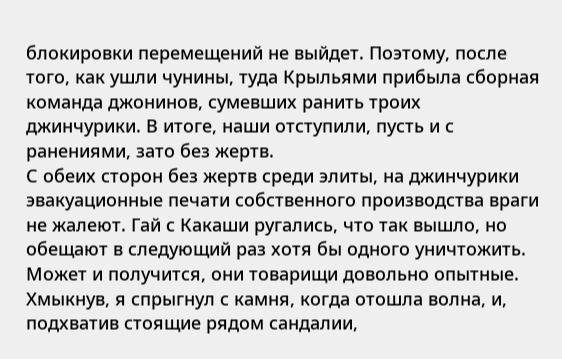блокировки перемещений не выйдет. Поэтому, после того, как ушли чунины, туда Крыльями прибыла сборная команда джонинов, сумевших ранить троих джинчурики. В итоге, наши отступили, пусть и с ранениями, зато без жертв.
С обеих сторон без жертв среди элиты, на джинчурики эвакуационные печати собственного производства враги не жалеют. Гай с Какаши ругались, что так вышло, но обещают в следующий раз хотя бы одного уничтожить. Может и получится, они товарищи довольно опытные.
Хмыкнув, я спрыгнул с камня, когда отошла волна, и, подхватив стоящие рядом сандалии,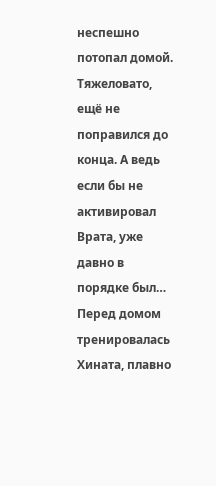неспешно потопал домой. Тяжеловато, ещё не поправился до конца. А ведь если бы не активировал Врата, уже давно в порядке был…
Перед домом тренировалась Хината, плавно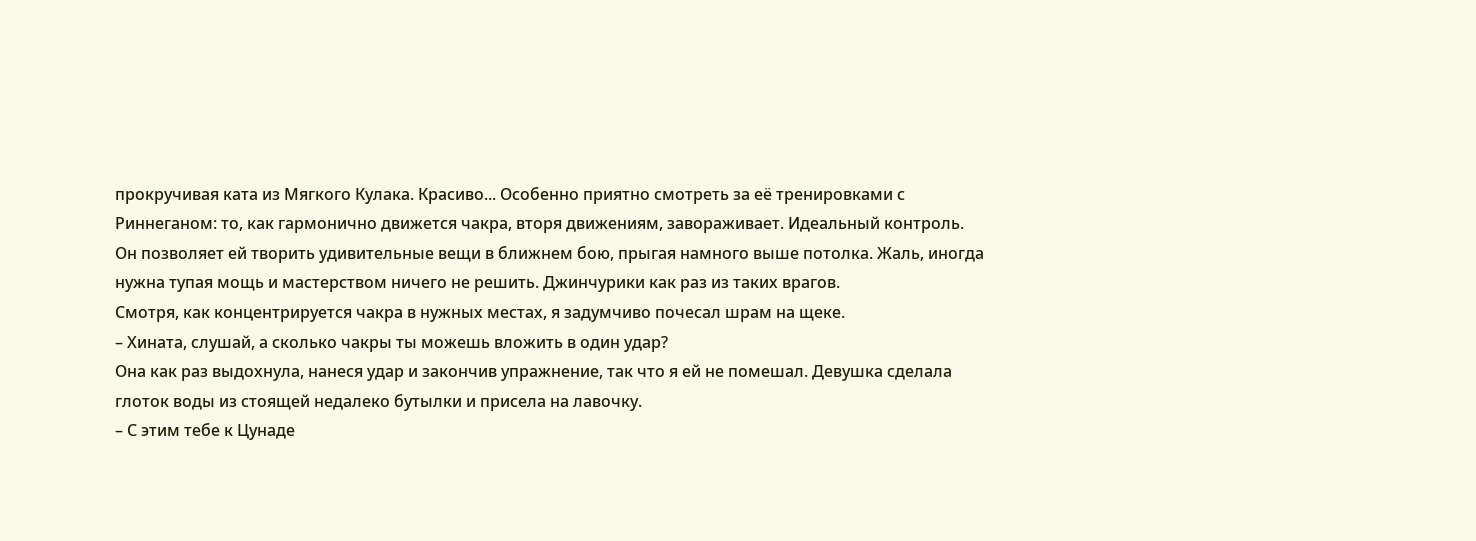прокручивая ката из Мягкого Кулака. Красиво... Особенно приятно смотреть за её тренировками с Риннеганом: то, как гармонично движется чакра, вторя движениям, завораживает. Идеальный контроль.
Он позволяет ей творить удивительные вещи в ближнем бою, прыгая намного выше потолка. Жаль, иногда нужна тупая мощь и мастерством ничего не решить. Джинчурики как раз из таких врагов.
Смотря, как концентрируется чакра в нужных местах, я задумчиво почесал шрам на щеке.
– Хината, слушай, а сколько чакры ты можешь вложить в один удар?
Она как раз выдохнула, нанеся удар и закончив упражнение, так что я ей не помешал. Девушка сделала глоток воды из стоящей недалеко бутылки и присела на лавочку.
– С этим тебе к Цунаде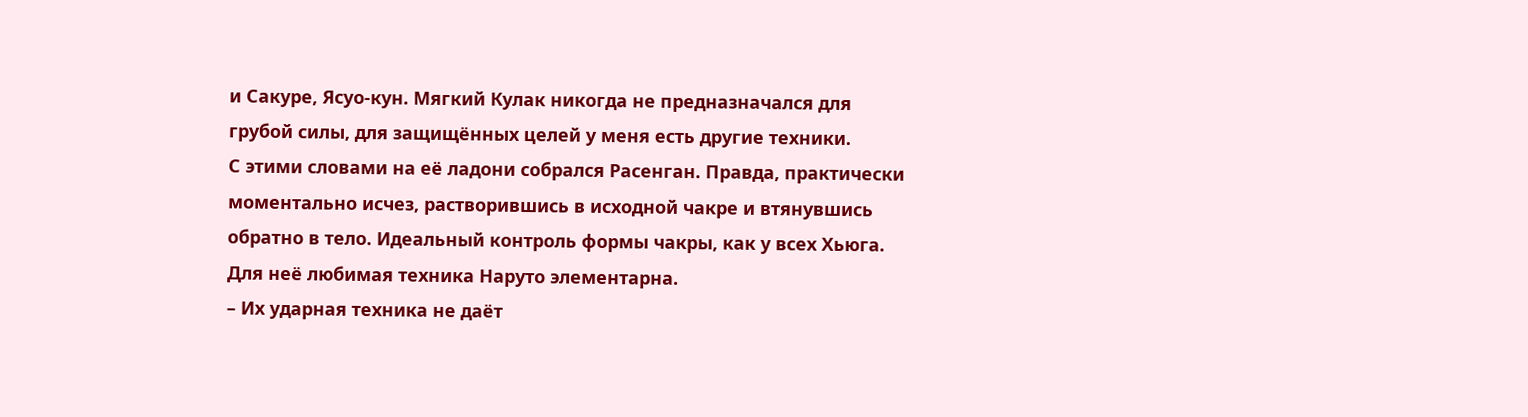и Сакуре, Ясуо-кун. Мягкий Кулак никогда не предназначался для грубой силы, для защищённых целей у меня есть другие техники.
С этими словами на её ладони собрался Расенган. Правда, практически моментально исчез, растворившись в исходной чакре и втянувшись обратно в тело. Идеальный контроль формы чакры, как у всех Хьюга. Для неё любимая техника Наруто элементарна.
– Их ударная техника не даёт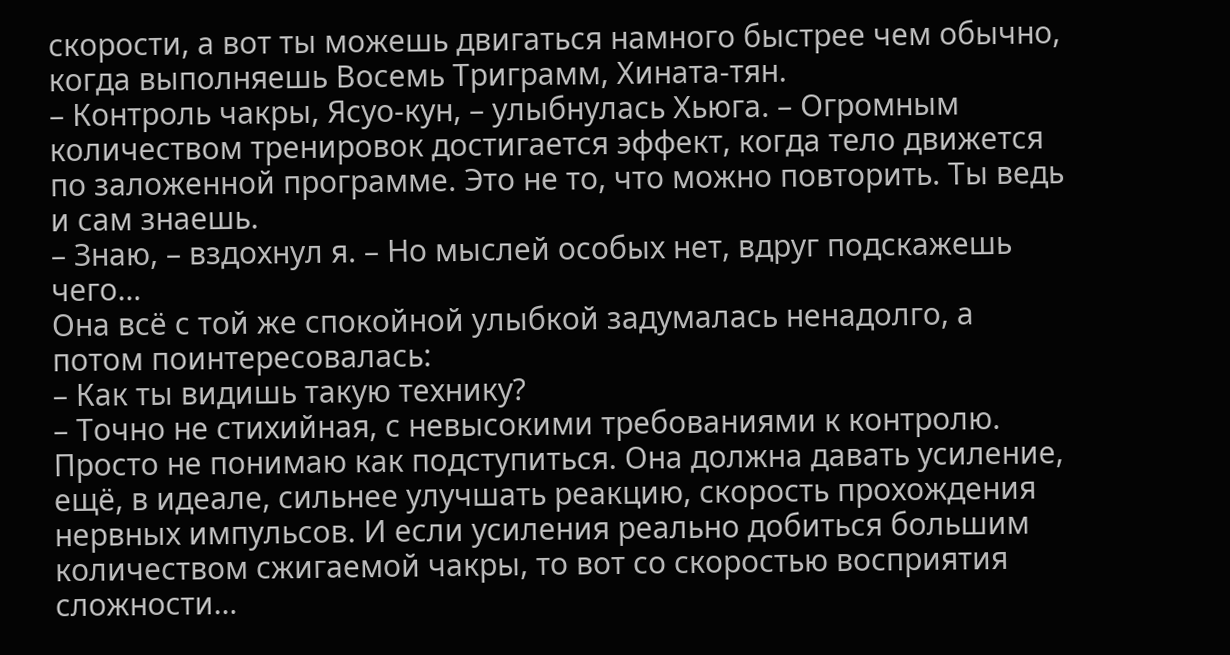скорости, а вот ты можешь двигаться намного быстрее чем обычно, когда выполняешь Восемь Триграмм, Хината-тян.
– Контроль чакры, Ясуо-кун, – улыбнулась Хьюга. – Огромным количеством тренировок достигается эффект, когда тело движется по заложенной программе. Это не то, что можно повторить. Ты ведь и сам знаешь.
– Знаю, – вздохнул я. – Но мыслей особых нет, вдруг подскажешь чего…
Она всё с той же спокойной улыбкой задумалась ненадолго, а потом поинтересовалась:
– Как ты видишь такую технику?
– Точно не стихийная, с невысокими требованиями к контролю. Просто не понимаю как подступиться. Она должна давать усиление, ещё, в идеале, сильнее улучшать реакцию, скорость прохождения нервных импульсов. И если усиления реально добиться большим количеством сжигаемой чакры, то вот со скоростью восприятия сложности…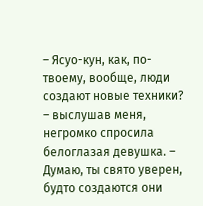– Ясуо-кун, как, по-твоему, вообще, люди создают новые техники? – выслушав меня, негромко спросила белоглазая девушка. – Думаю, ты свято уверен, будто создаются они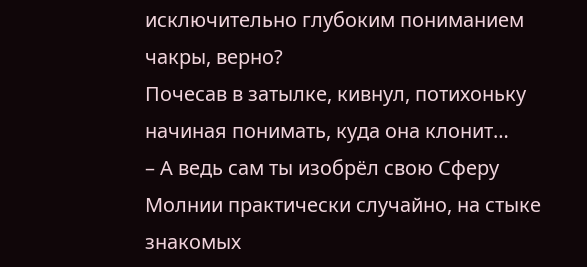исключительно глубоким пониманием чакры, верно?
Почесав в затылке, кивнул, потихоньку начиная понимать, куда она клонит…
– А ведь сам ты изобрёл свою Сферу Молнии практически случайно, на стыке знакомых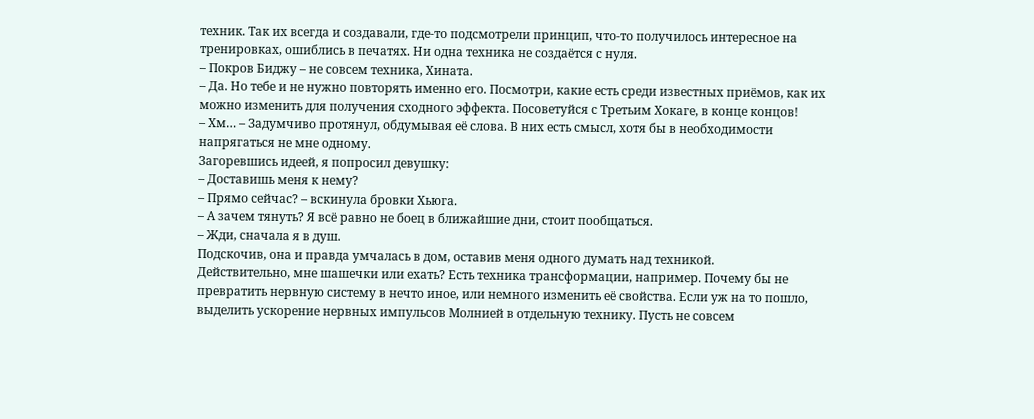техник. Так их всегда и создавали, где-то подсмотрели принцип, что-то получилось интересное на тренировках, ошиблись в печатях. Ни одна техника не создаётся с нуля.
– Покров Биджу – не совсем техника, Хината.
– Да. Но тебе и не нужно повторять именно его. Посмотри, какие есть среди известных приёмов, как их можно изменить для получения сходного эффекта. Посоветуйся с Третьим Хокаге, в конце концов!
– Хм… – Задумчиво протянул, обдумывая её слова. В них есть смысл, хотя бы в необходимости напрягаться не мне одному.
Загоревшись идеей, я попросил девушку:
– Доставишь меня к нему?
– Прямо сейчас? – вскинула бровки Хьюга.
– А зачем тянуть? Я всё равно не боец в ближайшие дни, стоит пообщаться.
– Жди, сначала я в душ.
Подскочив, она и правда умчалась в дом, оставив меня одного думать над техникой.
Действительно, мне шашечки или ехать? Есть техника трансформации, например. Почему бы не превратить нервную систему в нечто иное, или немного изменить её свойства. Если уж на то пошло, выделить ускорение нервных импульсов Молнией в отдельную технику. Пусть не совсем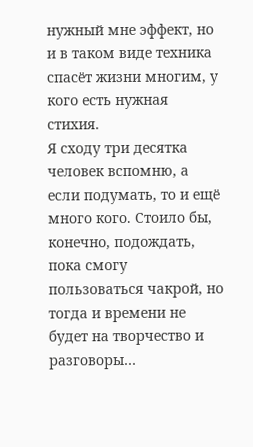нужный мне эффект, но и в таком виде техника спасёт жизни многим, у кого есть нужная стихия.
Я сходу три десятка человек вспомню, а если подумать, то и ещё много кого. Стоило бы, конечно, подождать, пока смогу пользоваться чакрой, но тогда и времени не будет на творчество и разговоры…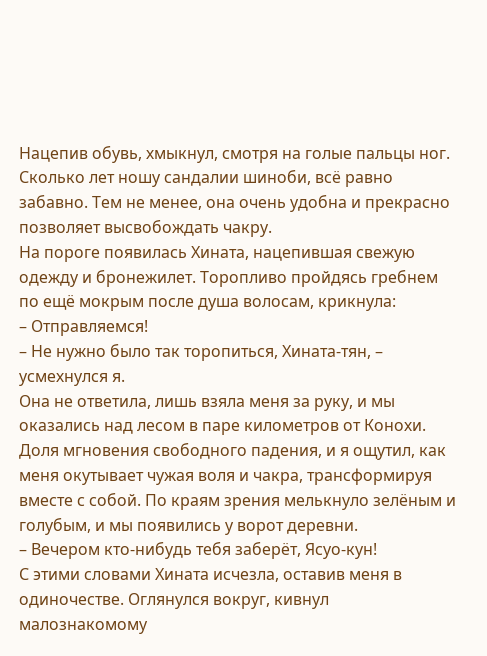Нацепив обувь, хмыкнул, смотря на голые пальцы ног. Сколько лет ношу сандалии шиноби, всё равно забавно. Тем не менее, она очень удобна и прекрасно позволяет высвобождать чакру.
На пороге появилась Хината, нацепившая свежую одежду и бронежилет. Торопливо пройдясь гребнем по ещё мокрым после душа волосам, крикнула:
– Отправляемся!
– Не нужно было так торопиться, Хината-тян, – усмехнулся я.
Она не ответила, лишь взяла меня за руку, и мы оказались над лесом в паре километров от Конохи. Доля мгновения свободного падения, и я ощутил, как меня окутывает чужая воля и чакра, трансформируя вместе с собой. По краям зрения мелькнуло зелёным и голубым, и мы появились у ворот деревни.
– Вечером кто-нибудь тебя заберёт, Ясуо-кун!
С этими словами Хината исчезла, оставив меня в одиночестве. Оглянулся вокруг, кивнул малознакомому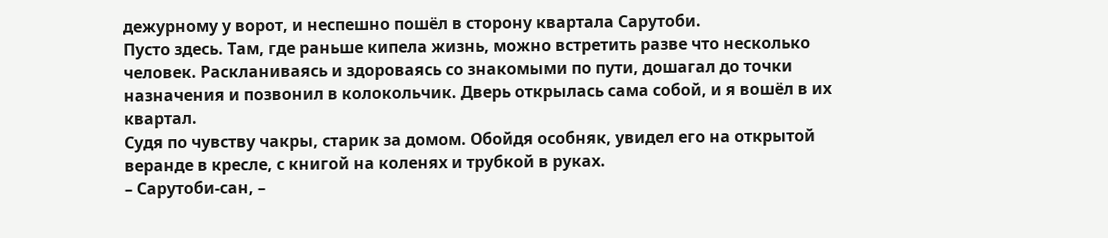дежурному у ворот, и неспешно пошёл в сторону квартала Сарутоби.
Пусто здесь. Там, где раньше кипела жизнь, можно встретить разве что несколько человек. Раскланиваясь и здороваясь со знакомыми по пути, дошагал до точки назначения и позвонил в колокольчик. Дверь открылась сама собой, и я вошёл в их квартал.
Судя по чувству чакры, старик за домом. Обойдя особняк, увидел его на открытой веранде в кресле, с книгой на коленях и трубкой в руках.
– Сарутоби-сан, –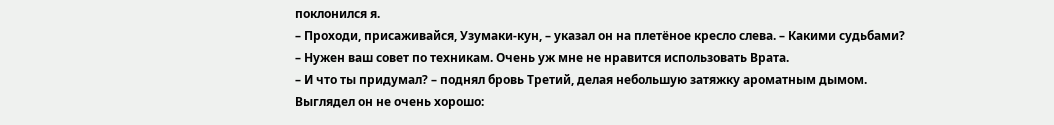поклонился я.
– Проходи, присаживайся, Узумаки-кун, – указал он на плетёное кресло слева. – Какими судьбами?
– Нужен ваш совет по техникам. Очень уж мне не нравится использовать Врата.
– И что ты придумал? – поднял бровь Третий, делая небольшую затяжку ароматным дымом.
Выглядел он не очень хорошо: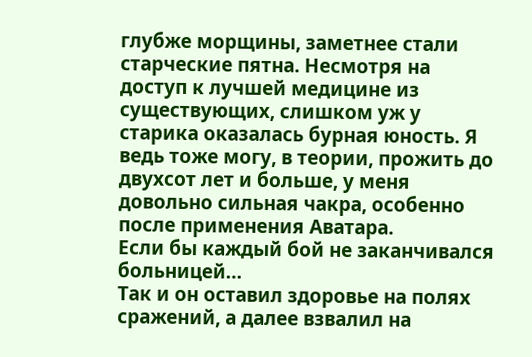глубже морщины, заметнее стали старческие пятна. Несмотря на доступ к лучшей медицине из существующих, слишком уж у старика оказалась бурная юность. Я ведь тоже могу, в теории, прожить до двухсот лет и больше, у меня довольно сильная чакра, особенно после применения Аватара.
Если бы каждый бой не заканчивался больницей…
Так и он оставил здоровье на полях сражений, а далее взвалил на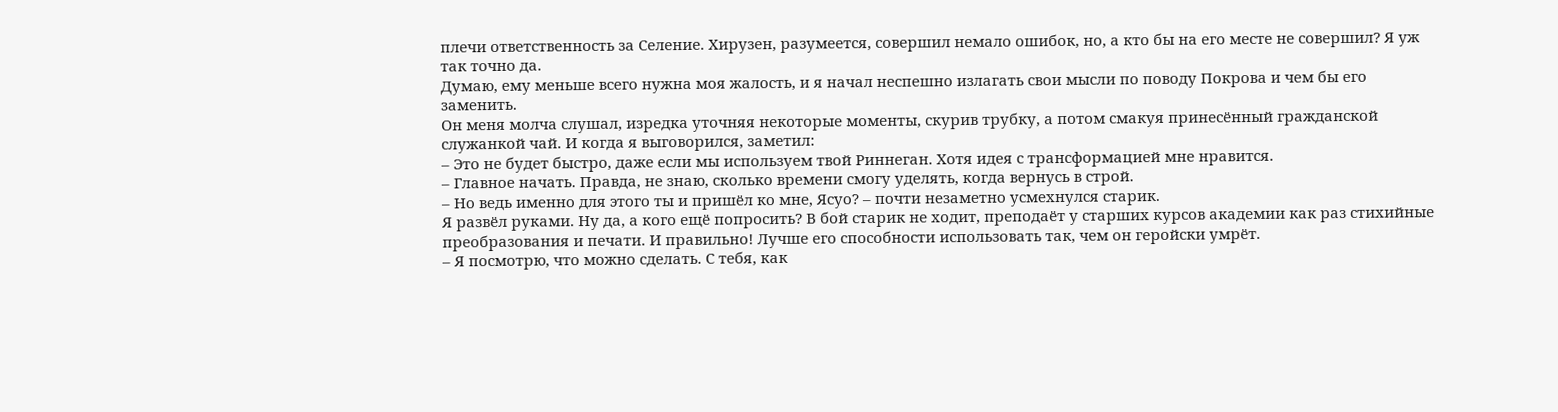плечи ответственность за Селение. Хирузен, разумеется, совершил немало ошибок, но, а кто бы на его месте не совершил? Я уж так точно да.
Думаю, ему меньше всего нужна моя жалость, и я начал неспешно излагать свои мысли по поводу Покрова и чем бы его заменить.
Он меня молча слушал, изредка уточняя некоторые моменты, скурив трубку, а потом смакуя принесённый гражданской служанкой чай. И когда я выговорился, заметил:
– Это не будет быстро, даже если мы используем твой Риннеган. Хотя идея с трансформацией мне нравится.
– Главное начать. Правда, не знаю, сколько времени смогу уделять, когда вернусь в строй.
– Но ведь именно для этого ты и пришёл ко мне, Ясуо? – почти незаметно усмехнулся старик.
Я развёл руками. Ну да, а кого ещё попросить? В бой старик не ходит, преподаёт у старших курсов академии как раз стихийные преобразования и печати. И правильно! Лучше его способности использовать так, чем он геройски умрёт.
– Я посмотрю, что можно сделать. С тебя, как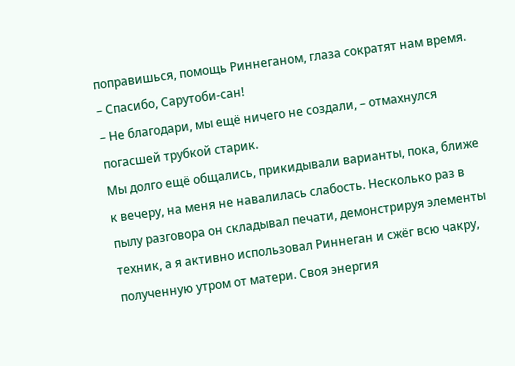поправишься, помощь Риннеганом, глаза сократят нам время.
– Спасибо, Сарутоби-сан!
– Не благодари, мы ещё ничего не создали, – отмахнулся погасшей трубкой старик.
Мы долго ещё общались, прикидывали варианты, пока, ближе к вечеру, на меня не навалилась слабость. Несколько раз в пылу разговора он складывал печати, демонстрируя элементы техник, а я активно использовал Риннеган и сжёг всю чакру, полученную утром от матери. Своя энергия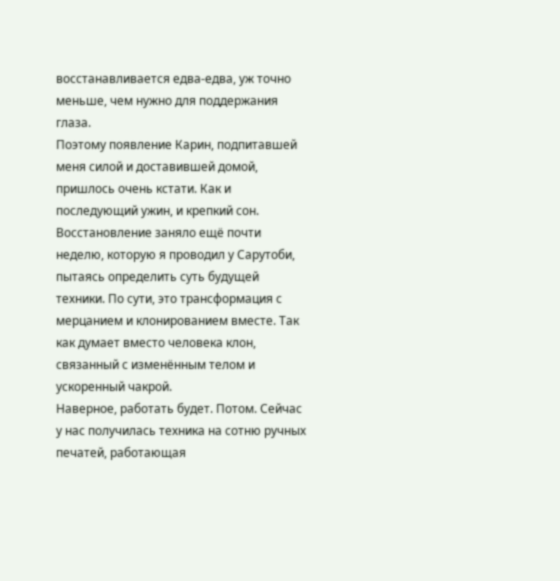восстанавливается едва-едва, уж точно меньше, чем нужно для поддержания глаза.
Поэтому появление Карин, подпитавшей меня силой и доставившей домой, пришлось очень кстати. Как и последующий ужин, и крепкий сон.
Восстановление заняло ещё почти неделю, которую я проводил у Сарутоби, пытаясь определить суть будущей техники. По сути, это трансформация с мерцанием и клонированием вместе. Так как думает вместо человека клон, связанный с изменённым телом и ускоренный чакрой.
Наверное, работать будет. Потом. Сейчас у нас получилась техника на сотню ручных печатей, работающая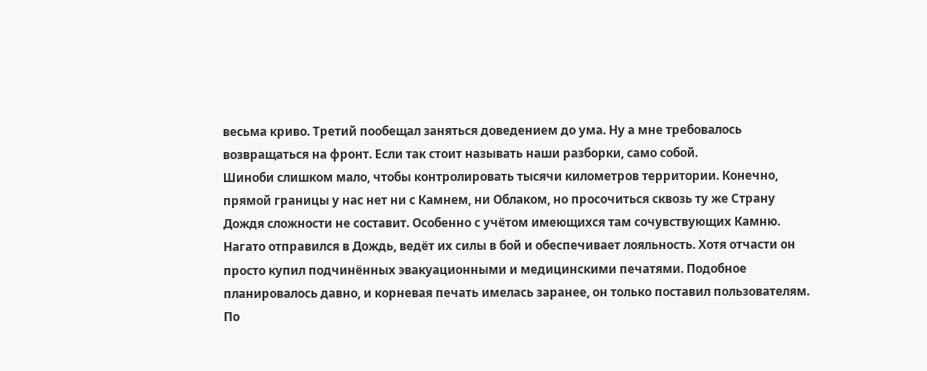весьма криво. Третий пообещал заняться доведением до ума. Ну а мне требовалось возвращаться на фронт. Если так стоит называть наши разборки, само собой.
Шиноби слишком мало, чтобы контролировать тысячи километров территории. Конечно, прямой границы у нас нет ни с Камнем, ни Облаком, но просочиться сквозь ту же Страну Дождя сложности не составит. Особенно с учётом имеющихся там сочувствующих Камню.
Нагато отправился в Дождь, ведёт их силы в бой и обеспечивает лояльность. Хотя отчасти он просто купил подчинённых эвакуационными и медицинскими печатями. Подобное планировалось давно, и корневая печать имелась заранее, он только поставил пользователям.
По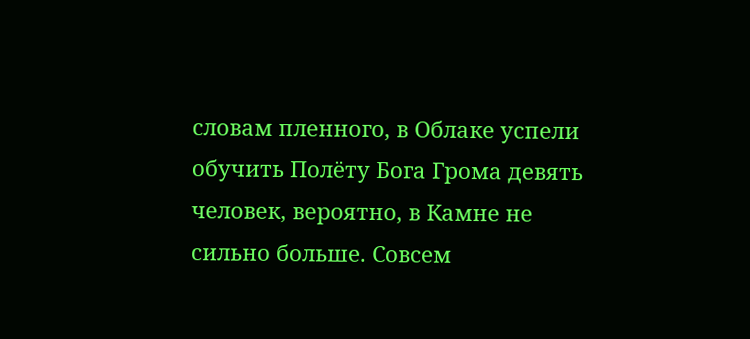словам пленного, в Облаке успели обучить Полёту Бога Грома девять человек, вероятно, в Камне не сильно больше. Совсем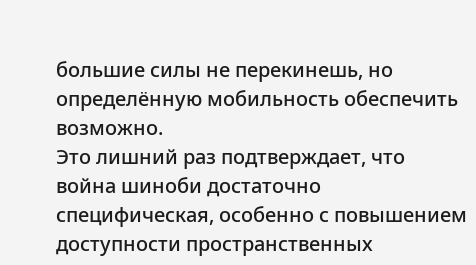большие силы не перекинешь, но определённую мобильность обеспечить возможно.
Это лишний раз подтверждает, что война шиноби достаточно специфическая, особенно с повышением доступности пространственных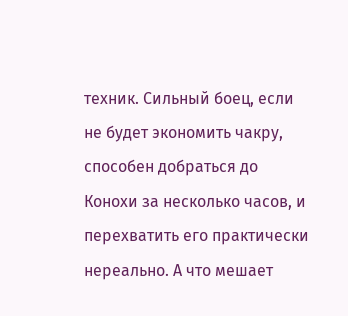техник. Сильный боец, если не будет экономить чакру, способен добраться до Конохи за несколько часов, и перехватить его практически нереально. А что мешает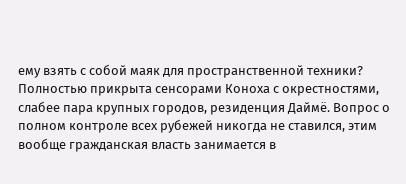ему взять с собой маяк для пространственной техники?
Полностью прикрыта сенсорами Коноха с окрестностями, слабее пара крупных городов, резиденция Даймё. Вопрос о полном контроле всех рубежей никогда не ставился, этим вообще гражданская власть занимается в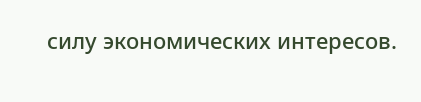силу экономических интересов.